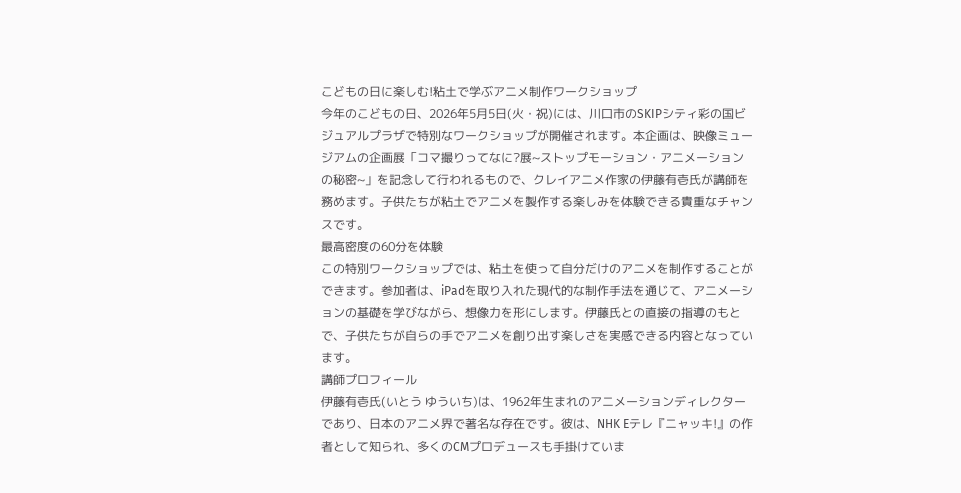こどもの日に楽しむ!粘土で学ぶアニメ制作ワークショップ
今年のこどもの日、2026年5月5日(火・祝)には、川口市のSKIPシティ彩の国ビジュアルプラザで特別なワークショップが開催されます。本企画は、映像ミュージアムの企画展「コマ撮りってなに?展~ストップモーション・アニメーションの秘密~」を記念して行われるもので、クレイアニメ作家の伊藤有壱氏が講師を務めます。子供たちが粘土でアニメを製作する楽しみを体験できる貴重なチャンスです。
最高密度の60分を体験
この特別ワークショップでは、粘土を使って自分だけのアニメを制作することができます。参加者は、iPadを取り入れた現代的な制作手法を通じて、アニメーションの基礎を学びながら、想像力を形にします。伊藤氏との直接の指導のもとで、子供たちが自らの手でアニメを創り出す楽しさを実感できる内容となっています。
講師プロフィール
伊藤有壱氏(いとう ゆういち)は、1962年生まれのアニメーションディレクターであり、日本のアニメ界で著名な存在です。彼は、NHK Eテレ『ニャッキ!』の作者として知られ、多くのCMプロデュースも手掛けていま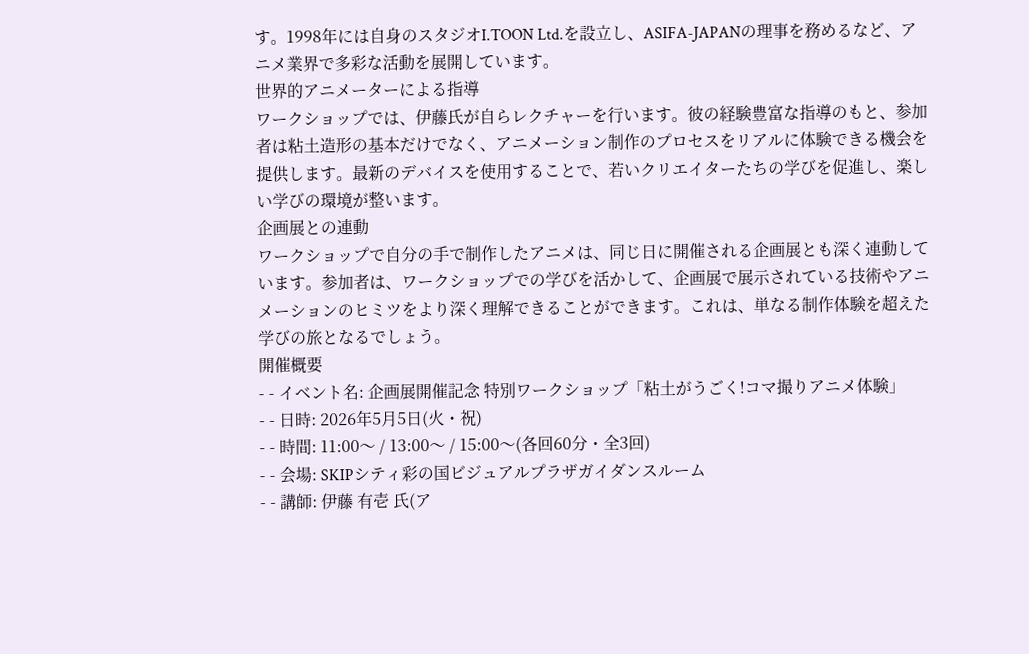す。1998年には自身のスタジオI.TOON Ltd.を設立し、ASIFA-JAPANの理事を務めるなど、アニメ業界で多彩な活動を展開しています。
世界的アニメーターによる指導
ワークショップでは、伊藤氏が自らレクチャーを行います。彼の経験豊富な指導のもと、参加者は粘土造形の基本だけでなく、アニメーション制作のプロセスをリアルに体験できる機会を提供します。最新のデバイスを使用することで、若いクリエイターたちの学びを促進し、楽しい学びの環境が整います。
企画展との連動
ワークショップで自分の手で制作したアニメは、同じ日に開催される企画展とも深く連動しています。参加者は、ワークショップでの学びを活かして、企画展で展示されている技術やアニメーションのヒミツをより深く理解できることができます。これは、単なる制作体験を超えた学びの旅となるでしょう。
開催概要
- - イベント名: 企画展開催記念 特別ワークショップ「粘土がうごく!コマ撮りアニメ体験」
- - 日時: 2026年5月5日(火・祝)
- - 時間: 11:00〜 / 13:00〜 / 15:00〜(各回60分・全3回)
- - 会場: SKIPシティ彩の国ビジュアルプラザガイダンスルーム
- - 講師: 伊藤 有壱 氏(ア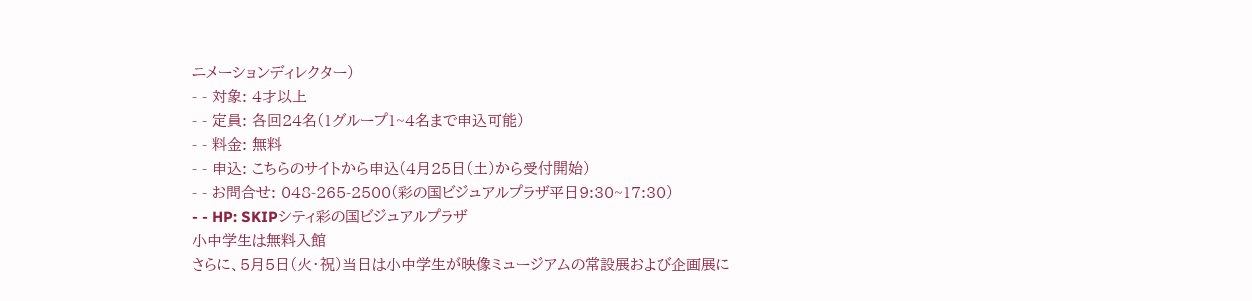ニメーションディレクター)
- - 対象: 4才以上
- - 定員: 各回24名(1グループ1~4名まで申込可能)
- - 料金: 無料
- - 申込: こちらのサイトから申込(4月25日(土)から受付開始)
- - お問合せ: 048-265-2500(彩の国ビジュアルプラザ平日9:30~17:30)
- - HP: SKIPシティ彩の国ビジュアルプラザ
小中学生は無料入館
さらに、5月5日(火・祝)当日は小中学生が映像ミュージアムの常設展および企画展に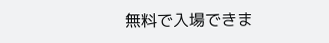無料で入場できま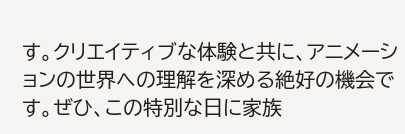す。クリエイティブな体験と共に、アニメーションの世界への理解を深める絶好の機会です。ぜひ、この特別な日に家族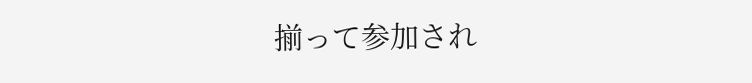揃って参加され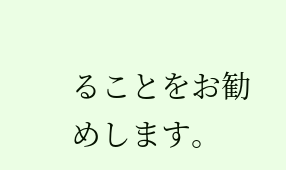ることをお勧めします。